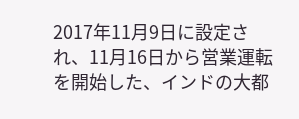2017年11月9日に設定され、11月16日から営業運転を開始した、インドの大都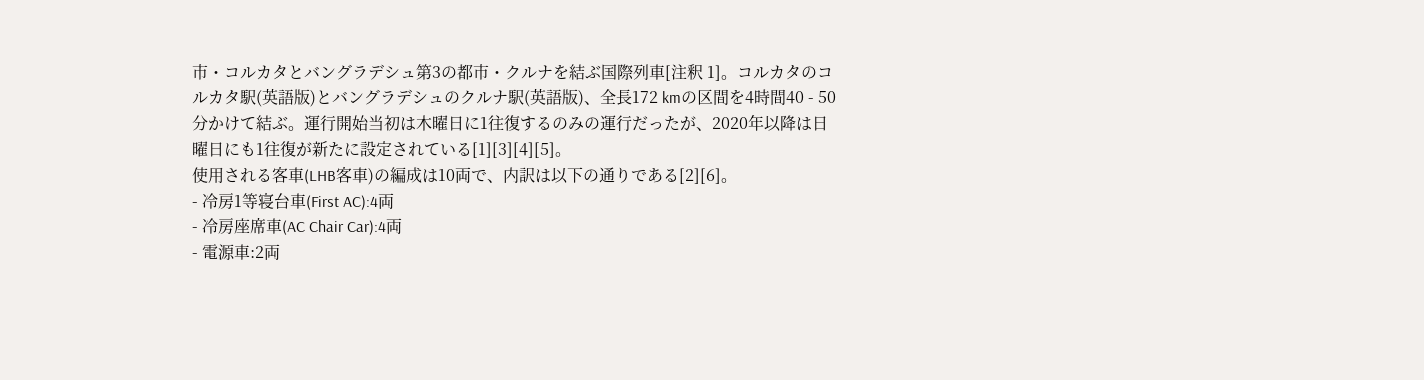市・コルカタとバングラデシュ第3の都市・クルナを結ぶ国際列車[注釈 1]。コルカタのコルカタ駅(英語版)とバングラデシュのクルナ駅(英語版)、全長172 kmの区間を4時間40 - 50分かけて結ぶ。運行開始当初は木曜日に1往復するのみの運行だったが、2020年以降は日曜日にも1往復が新たに設定されている[1][3][4][5]。
使用される客車(LHB客車)の編成は10両で、内訳は以下の通りである[2][6]。
- 冷房1等寝台車(First AC):4両
- 冷房座席車(AC Chair Car):4両
- 電源車:2両